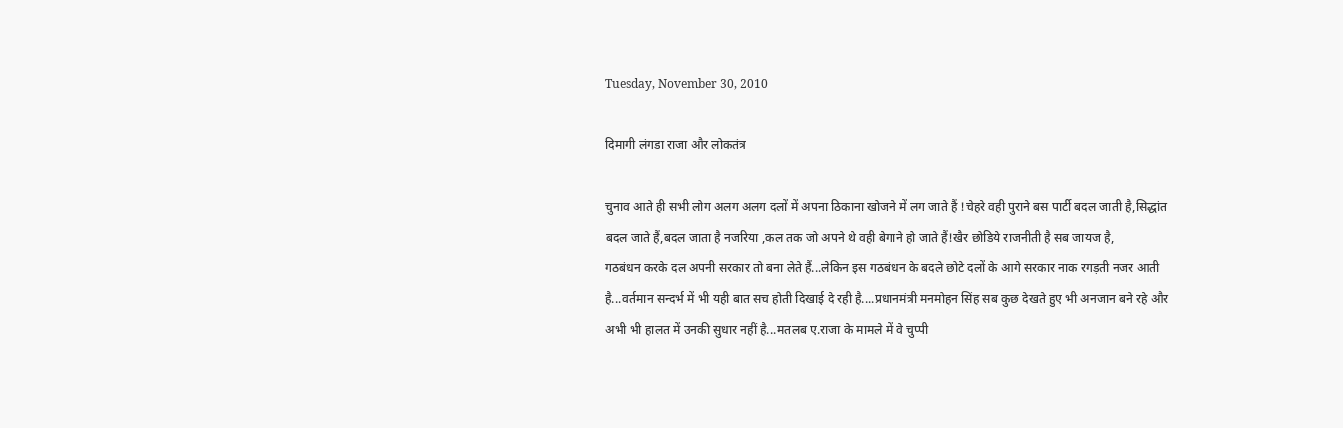Tuesday, November 30, 2010

दिमागी लंगडा राजा और लोकतंत्र

चुनाव आते ही सभी लोग अलग अलग दलों में अपना ठिकाना खोजने में लग जाते हैं !चेहरे वही पुराने बस पार्टी बदल जाती है,सिद्धांत बदल जाते हैं,बदल जाता है नजरिया ,कल तक जो अपने थे वही बेगाने हो जाते हैं!खैर छोडिये राजनीती है सब जायज है,
गठबंधन करके दल अपनी सरकार तो बना लेते हैं...लेकिन इस गठबंधन के बदले छोटे दलों के आगे सरकार नाक रगड़ती नजर आती है...वर्तमान सन्दर्भ में भी यही बात सच होती दिखाई दे रही है....प्रधानमंत्री मनमोहन सिंह सब कुछ देखते हुए भी अनजान बने रहे और अभी भी हालत में उनकी सुधार नहीं है...मतलब ए.राजा के मामले में वे चुप्पी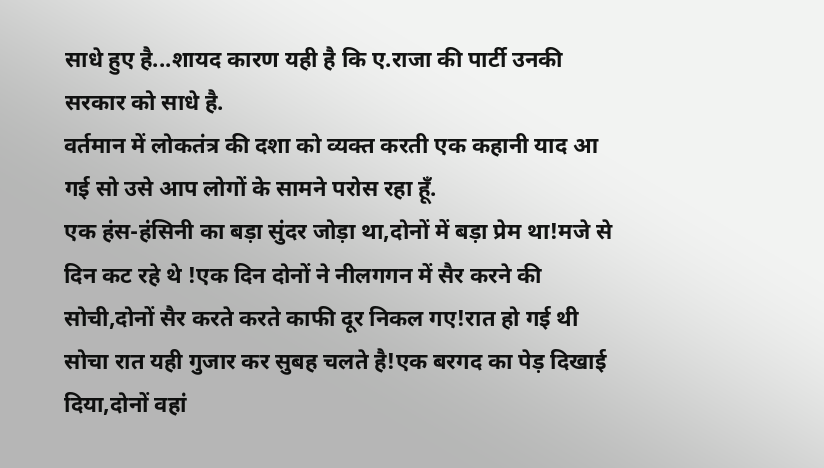साधे हुए है...शायद कारण यही है कि ए.राजा की पार्टी उनकी सरकार को साधे है.
वर्तमान में लोकतंत्र की दशा को व्यक्त करती एक कहानी याद आ गई सो उसे आप लोगों के सामने परोस रहा हूँ.
एक हंस-हंसिनी का बड़ा सुंदर जोड़ा था,दोनों में बड़ा प्रेम था!मजे से दिन कट रहे थे !एक दिन दोनों ने नीलगगन में सैर करने की सोची,दोनों सैर करते करते काफी दूर निकल गए!रात हो गई थी सोचा रात यही गुजार कर सुबह चलते है!एक बरगद का पेड़ दिखाई दिया,दोनों वहां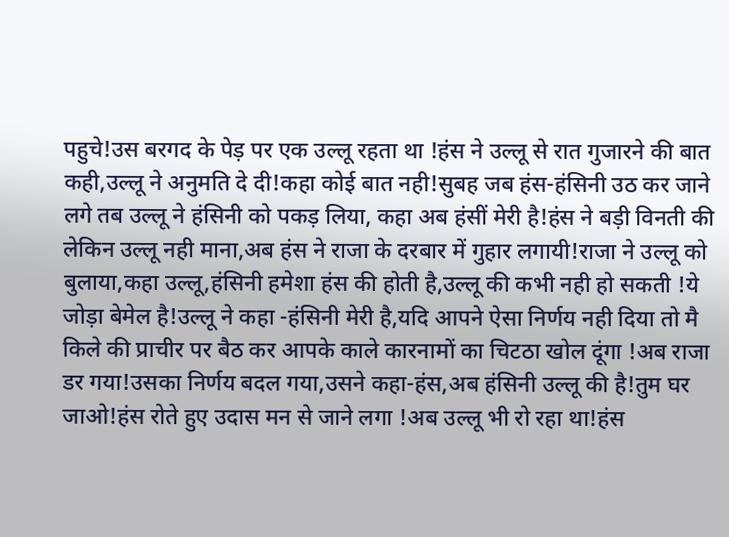पहुचे!उस बरगद के पेड़ पर एक उल्लू रहता था !हंस ने उल्लू से रात गुजारने की बात कही,उल्लू ने अनुमति दे दी!कहा कोई बात नही!सुबह जब हंस-हंसिनी उठ कर जाने लगे तब उल्लू ने हंसिनी को पकड़ लिया, कहा अब हंसीं मेरी है!हंस ने बड़ी विनती की लेकिन उल्लू नही माना,अब हंस ने राजा के दरबार में गुहार लगायी!राजा ने उल्लू को बुलाया,कहा उल्लू,हंसिनी हमेशा हंस की होती है,उल्लू की कभी नही हो सकती !ये जोड़ा बेमेल है!उल्लू ने कहा -हंसिनी मेरी है,यदि आपने ऐसा निर्णय नही दिया तो मै किले की प्राचीर पर बैठ कर आपके काले कारनामों का चिटठा खोल दूंगा !अब राजा डर गया!उसका निर्णय बदल गया,उसने कहा-हंस,अब हंसिनी उल्लू की है!तुम घर जाओ!हंस रोते हुए उदास मन से जाने लगा !अब उल्लू भी रो रहा था!हंस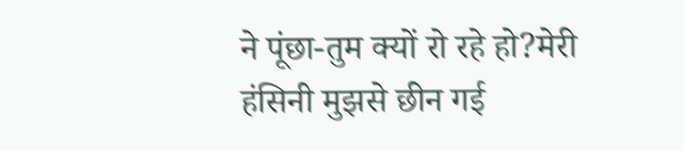ने पूंछा-तुम क्यों रो रहे हो?मेरी हंसिनी मुझसे छीन गई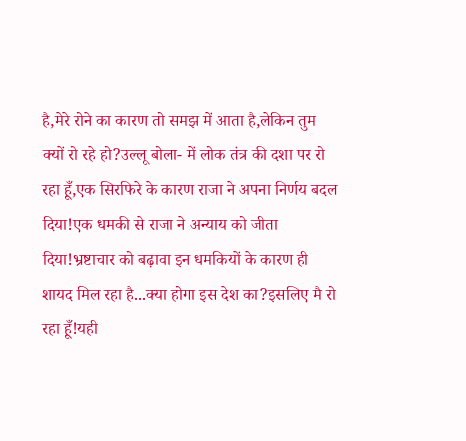है,मेरे रोने का कारण तो समझ में आता है,लेकिन तुम क्यों रो रहे हो?उल्लू बोला- में लोक तंत्र की दशा पर रो रहा हूँ,एक सिरफिरे के कारण राजा ने अपना निर्णय बदल दिया!एक धमकी से राजा ने अन्याय को जीता दिया!भ्रष्टाचार को बढ़ावा इन धमकियों के कारण ही शायद मिल रहा है...क्या होगा इस देश का?इसलिए मै रो रहा हूँ!यही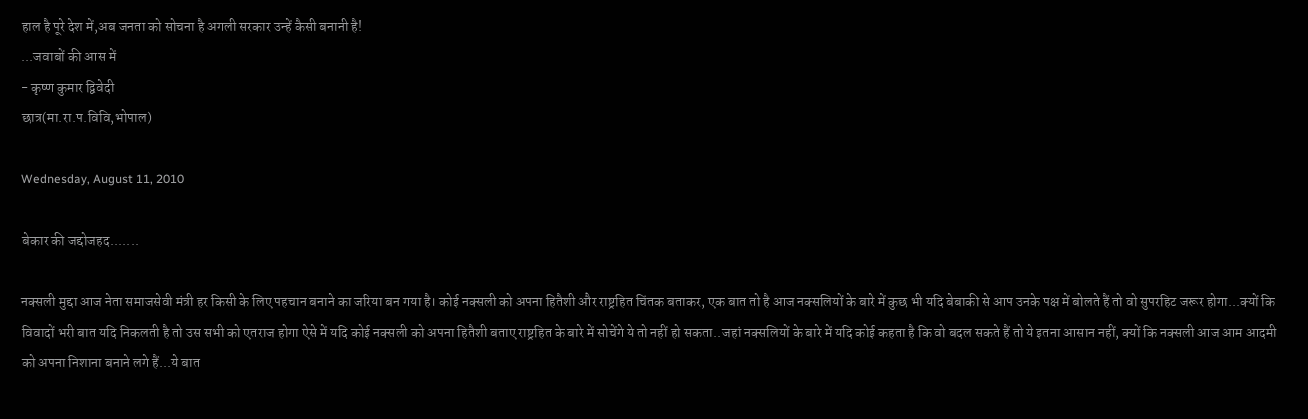हाल है पूरे देश में,अब जनता को सोचना है अगली सरकार उन्हें कैसी बनानी है!
...जवाबों की आस में
- कृष्ण कुमार द्विवेदी
छात्र(मा.रा.प.विवि,भोपाल)

Wednesday, August 11, 2010

बेकार की जद्दोजहद.......

नक्सली मुद्दा आज नेता समाजसेवी मंत्री हर किसी के लिए पहचान बनाने का जरिया बन गया है। कोई नक्सली को अपना हितैशी और राष्ट्रहित चिंतक बताकर, एक बात तो है आज नक्सलियों के बारे में कुछ भी यदि बेबाकी से आप उनके पक्ष में बोलते हैं तो वो सुपरहिट जरूर होगा...क्यों कि विवादों भरी बात यदि निकलती है तो उस सभी को एतराज होगा ऐसे में यदि कोई नक्सली को अपना हितैशी बताए राष्ट्रहित के बारे में सोचेंगे ये तो नहीं हो सकता..जहां नक्सलियों के बारे में यदि कोई कहता है कि वो बदल सकते हैं तो ये इतना आसान नहीं, क्यों कि नक्सली आज आम आदमी को अपना निशाना बनाने लगे हैं...ये बात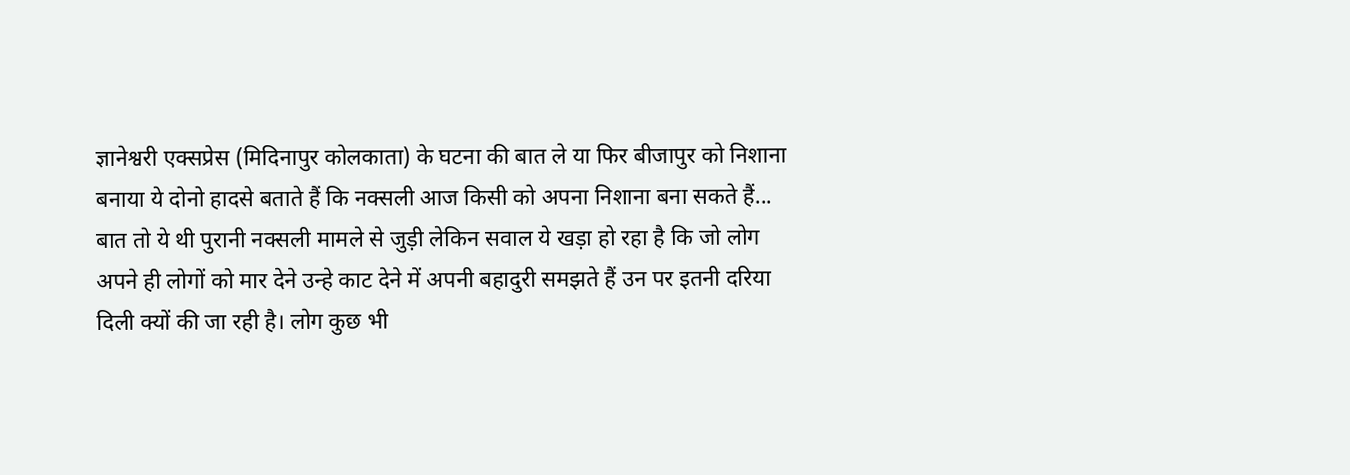ज्ञानेश्वरी एक्सप्रेस (मिदिनापुर कोलकाता) के घटना की बात ले या फिर बीजापुर को निशाना बनाया ये दोनो हादसे बताते हैं कि नक्सली आज किसी को अपना निशाना बना सकते हैं...
बात तो ये थी पुरानी नक्सली मामले से जुड़ी लेकिन सवाल ये खड़ा हो रहा है कि जो लोग अपने ही लोगों को मार देने उन्हे काट देने में अपनी बहादुरी समझते हैं उन पर इतनी दरिया दिली क्यों की जा रही है। लोग कुछ भी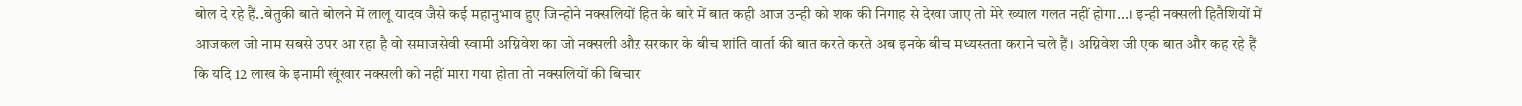बोल दे रहे हैं..बेतुकी बाते बोलने में लालू यादव जैसे कई महानुभाव हुए जिन्होने नक्सलियों हित के बारे में बात कही आज उन्ही को शक की निगाह से देखा जाए तो मेरे ख्याल गलत नहीं होगा...। इन्ही नक्सली हितैशियों में आजकल जो नाम सबसे उपर आ रहा है वो समाजसेवी स्वामी अग्निवेश का जो नक्सली औऱ सरकार के बीच शांति वार्ता की बात करते करते अब इनके बीच मध्यस्तता कराने चले हैं। अग्निवेश जी एक बात और कह रहे हैं कि यदि 12 लाख के इनामी खूंखार नक्सली को नहीं मारा गया होता तो नक्सलियों की बिचार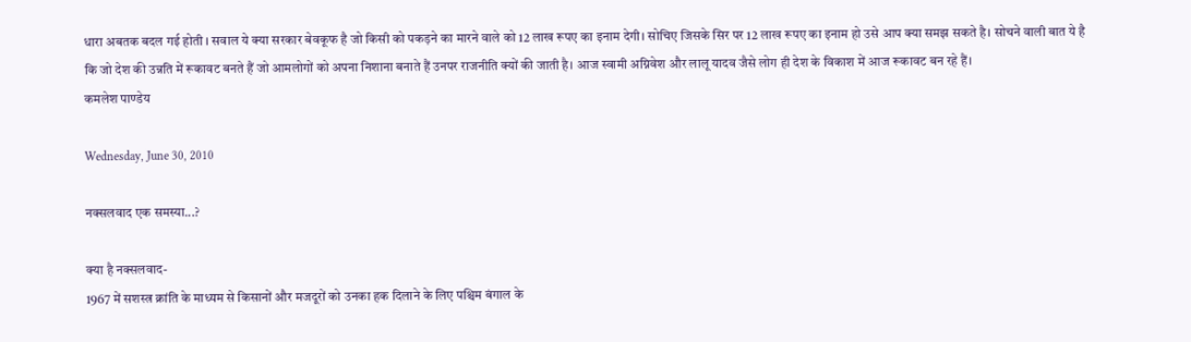धारा अबतक बदल गई होती । सवाल ये क्या सरकार बेवकूफ है जो किसी को पकड़ने का मारने वाले को 12 लाख रूपए का इनाम देगी। सोचिए जिसके सिर पर 12 लाख रूपए का इनाम हो उसे आप क्या समझ सकते है। सोचने वाली बात ये है कि जो देश की उन्नति में रूकावट बनते हैं जो आमलोगों को अपना निशाना बनाते हैं उनपर राजनीति क्यों की जाती है। आज स्वामी अग्निवेश और लालू यादव जैसे लोग ही देश के विकाश में आज रूकावट बन रहे हैं।
कमलेश पाण्डेय

Wednesday, June 30, 2010

नक्सलवाद एक समस्या...?

क्या है नक्सलवाद-
1967 में सशस्त्र क्रांति के माध्यम से किसानों और मजदूरों को उनका हक दिलाने के लिए पश्चिम बंगाल के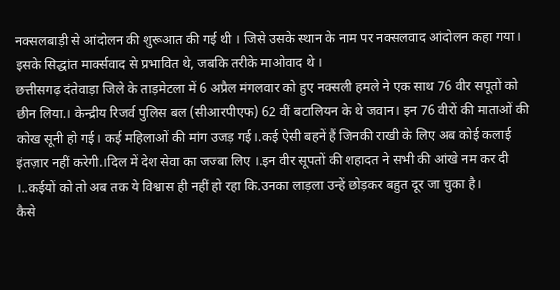नक्सलबाड़ी से आंदोलन की शुरूआत की गई थी । जिसे उसके स्थान के नाम पर नक्सलवाद आंदोलन कहा गया। इसके सिद्धांत मार्क्सवाद से प्रभावित थे, जबकि तरीके माओवाद थे ।
छत्तीसगढ़ दंतेवाड़ा जिले के ताड़मेटला में 6 अप्रैल मंगलवार को हुए नक्सली हमले ने एक साथ 76 वीर सपूतों को छीन लिया.। केन्द्रीय रिजर्व पुलिस बल (सीआरपीएफ) 62 वीं बटालियन के थे जवान। इन 76 वीरों की माताओं की कोख सूनी हो गई। कई महिलाओं की मांग उजड़ गई।.कई ऐसी बहनें हैं जिनकी राखी के लिए अब कोई कलाई इंतज़ार नहीं करेगी.।दिल में देश सेवा का जज्बा लिए ।.इन वीर सूपतों की शहादत ने सभी की आंखे नम कर दी ।..कईयों को तो अब तक ये विश्वास ही नहीं हो रहा कि.उनका लाड़ला उन्हें छोड़कर बहुत दूर जा चुका है।
कैसे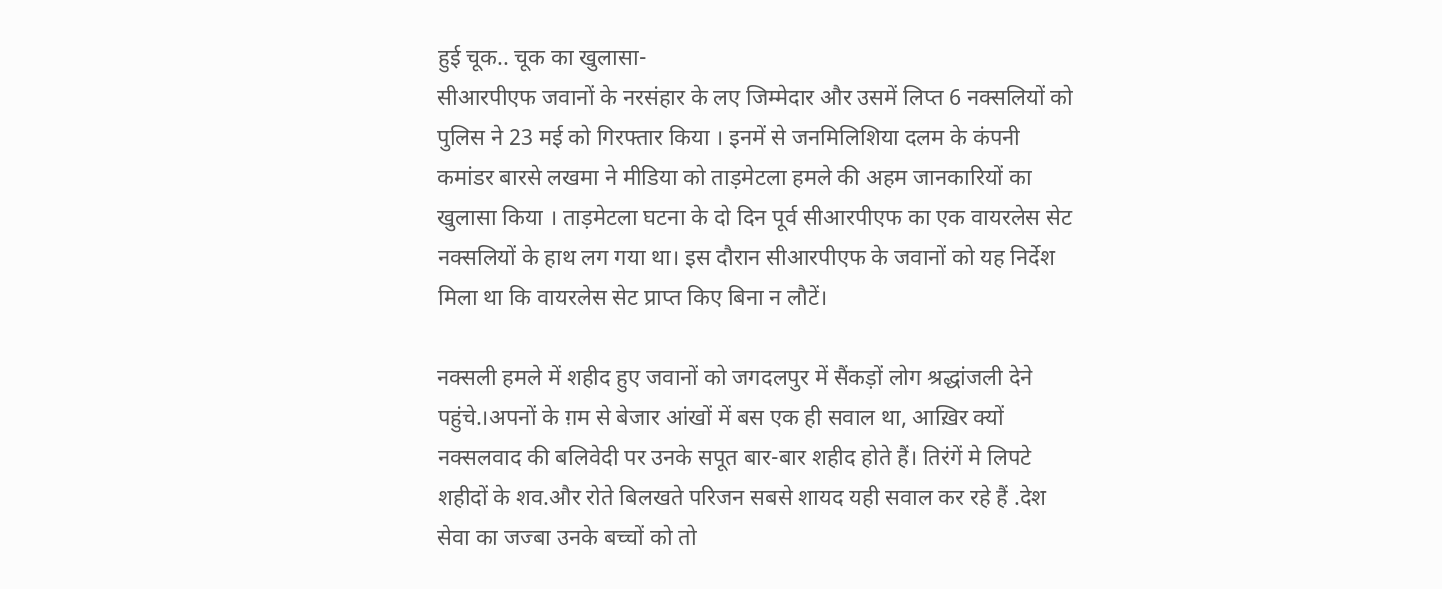हुई चूक.. चूक का खुलासा-
सीआरपीएफ जवानों के नरसंहार के लए जिम्मेदार और उसमें लिप्त 6 नक्सलियों को पुलिस ने 23 मई को गिरफ्तार किया । इनमें से जनमिलिशिया दलम के कंपनी कमांडर बारसे लखमा ने मीडिया को ताड़मेटला हमले की अहम जानकारियों का खुलासा किया । ताड़मेटला घटना के दो दिन पूर्व सीआरपीएफ का एक वायरलेस सेट नक्सलियों के हाथ लग गया था। इस दौरान सीआरपीएफ के जवानों को यह निर्देश मिला था कि वायरलेस सेट प्राप्त किए बिना न लौटें।

नक्सली हमले में शहीद हुए जवानों को जगदलपुर में सैंकड़ों लोग श्रद्धांजली देने पहुंचे.।अपनों के ग़म से बेजार आंखों में बस एक ही सवाल था, आख़िर क्यों नक्सलवाद की बलिवेदी पर उनके सपूत बार-बार शहीद होते हैं। तिरंगें मे लिपटे शहीदों के शव.और रोते बिलखते परिजन सबसे शायद यही सवाल कर रहे हैं .देश सेवा का जज्बा उनके बच्चों को तो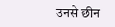उनसे छीन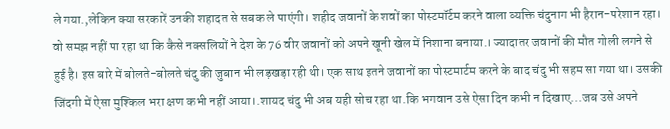ले गया.,लेकिन क्या सरकारें उनकी शहादत से सबक ले पाएंगी। शहीद जवानों के शवों का पोस्टमॉर्टम करने वाला व्यक्ति चंदुनाग भी हैरान-परेशान रहा। वो समझ नहीं पा रहा था कि कैसे नक्सलियों ने देश के 76 वीर जवानों को अपने खूनी खेल में निशाना बनाया.। ज्यादातर जवानों की मौत गोली लगने से हुई है। इस बारे में बोलते-बोलते चंदु की जुबान भी लड़खड़ा रही थी। एक साथ इतने जवानों का पोस्टमार्टम करने के बाद चंदु भी सहम सा गया था। उसकी जिंदगी में ऐसा मुश्किल भरा क्षण कभी नहीं आया।.शायद चंदु भी अब यही सोच रहा था.कि भगवान उसे ऐसा दिन कभी न दिखाए...जब उसे अपने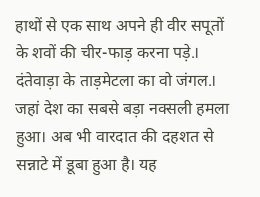हाथों से एक साथ अपने ही वीर सपूतों के शवों की चीर-फाड़ करना पड़े.।
दंतेवाड़ा के ताड़मेटला का वो जंगल.। जहां देश का सबसे बड़ा नक्सली हमला हुआ। अब भी वारदात की दहशत से सन्नाटे में डूबा हुआ है। यह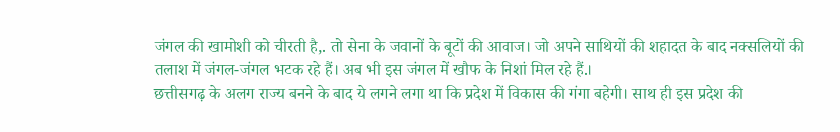जंगल की खामोशी को चीरती है,. तो सेना के जवानों के बूटों की आवाज। जो अपने साथियों की शहादत के बाद नक्सलियों की तलाश में जंगल-जंगल भटक रहे हैं। अब भी इस जंगल में खौफ के निशां मिल रहे हैं.।
छत्तीसगढ़ के अलग राज्य बनने के बाद ये लगने लगा था कि प्रदेश में विकास की गंगा बहेगी। साथ ही इस प्रदेश की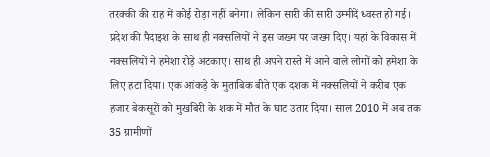तरक्की की राह में कोई रोड़ा नहीं बनेगा। लेकिन सारी की सारी उम्मीदें ध्वस्त हो गई। प्रदेश की पैदाइश के साथ ही नक्सलियों ने इस जख्म पर जख्म दिए। यहां के विकास में नक्सलियों ने हमेशा रोड़े अटकाए। साथ ही अपने रास्ते में आने वाले लोगों को हमेशा के लिए हटा दिया। एक आंकड़े के मुताबिक बीते एक दशक में नक्सलियों ने करीब एक हजार बेकसूरों को मुखबिरी के शक में मौत के घाट उतार दिया। साल 2010 में अब तक 35 ग्रामीणों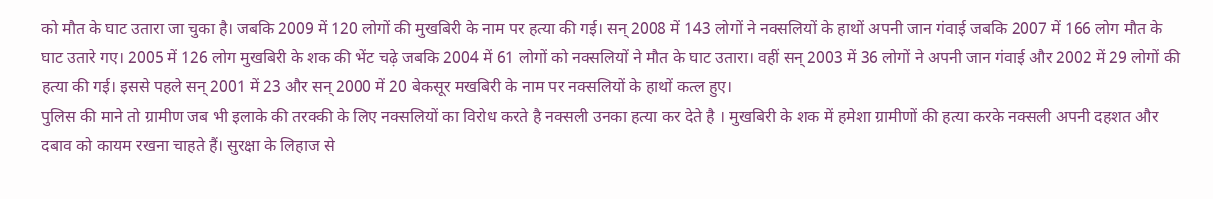को मौत के घाट उतारा जा चुका है। जबकि 2009 में 120 लोगों की मुखबिरी के नाम पर हत्या की गई। सन् 2008 में 143 लोगों ने नक्सलियों के हाथों अपनी जान गंवाई जबकि 2007 में 166 लोग मौत के घाट उतारे गए। 2005 में 126 लोग मुखबिरी के शक की भेंट चढ़े जबकि 2004 में 61 लोगों को नक्सलियों ने मौत के घाट उतारा। वहीं सन् 2003 में 36 लोगों ने अपनी जान गंवाई और 2002 में 29 लोगों की हत्या की गई। इससे पहले सन् 2001 में 23 और सन् 2000 में 20 बेकसूर मखबिरी के नाम पर नक्सलियों के हाथों कत्ल हुए।
पुलिस की माने तो ग्रामीण जब भी इलाके की तरक्की के लिए नक्सलियों का विरोध करते है नक्सली उनका हत्या कर देते है । मुखबिरी के शक में हमेशा ग्रामीणों की हत्या करके नक्सली अपनी दहशत और दबाव को कायम रखना चाहते हैं। सुरक्षा के लिहाज से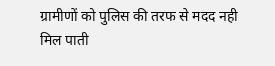ग्रामीणों को पुलिस की तरफ से मदद नही मिल पाती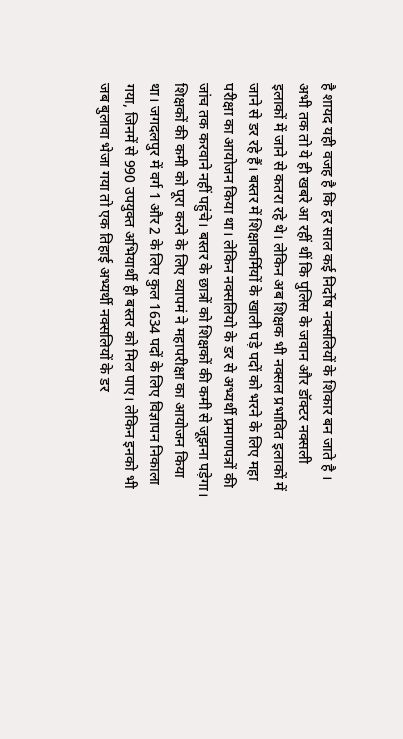है शायद यही वजह है कि हर साल कई निर्दोष नक्सलियों के शिकार बन जाते है ।
अभी तक तो ये ही खबरे आ रहीं थीं कि पुलिस के जवान और डॉक्टर नक्सली इलाकों में जाने से कतरा रहे थे। लेकिन अब शिक्षक भी नक्सल प्रभावित इलाकों में जाने से डर रहे हैं। बस्तर में शिक्षाकर्मियों के खाली पड़े पदों को भरने के लिए महा परीक्षा का आयोजन किया था। लेकिन नक्सलियो के डर से अभ्यर्थी प्रमाणपत्रों की जांच तक करवाने नहीं पहुंचे। बस्तर के छात्रों को शिक्षकों की कमी से जूझना पड़ेगा। शिक्षकों की कमी को पूरा करने के लिए व्यापमं ने महापरीक्षा का आयोजन किया था। जगदलपुर में वर्ग 1 और 2 के लिए कुल 1634 पदों के लिए विज्ञापन निकाला गया, जिनमें से 990 उपयुक्त अभियार्थी ही बस्तर को मिल पाए। लेकिन इनको भी जब बुलावा भेजा गया तो एक तिहाई अभ्यर्थी नक्सलियों के डर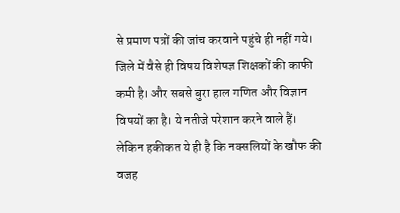से प्रमाण पत्रों की जांच करवाने पहुंचे ही नहीं गये। जिले में वैसे ही विषय विशेषज्ञ शिक्षकों की काफी कमी है। और सबसे बुरा हाल गणित और विज्ञान विषयों का है। ये नतीजे परेशान करने वाले हैं। लेकिन हकीकत ये ही है कि नक्सलियों के खौफ की वजह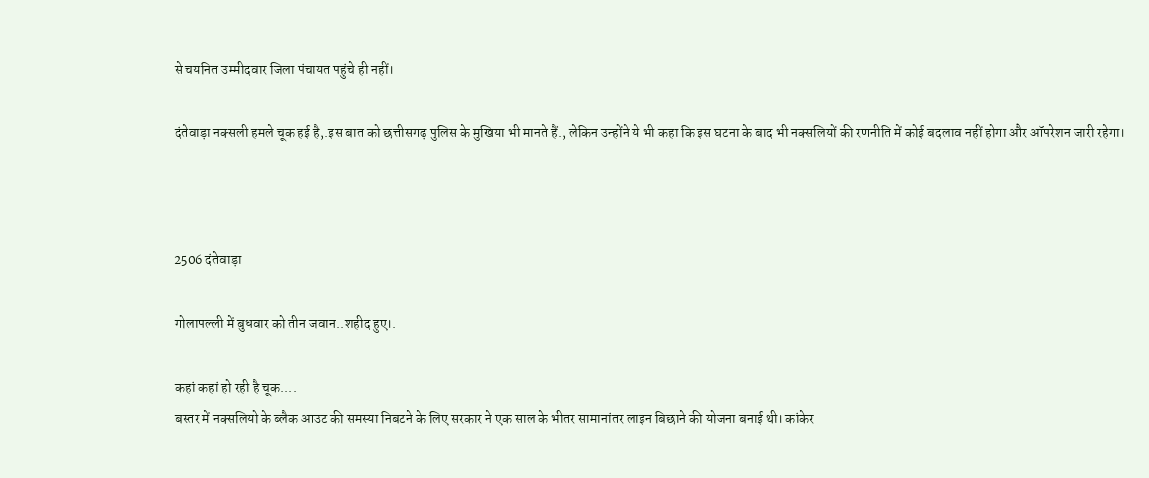से चयनित उम्मीदवार जिला पंचायत पहुंचे ही नहीं।

दंतेवाड़ा नक्सली हमले चूक हई है,.इस बात को छत्तीसगढ़ पुलिस के मुखिया भी मानते हैं., लेकिन उन्होंने ये भी कहा कि इस घटना के बाद भी नक्सलियों की रणनीति में कोई बदलाव नहीं होगा और ऑपरेशन जारी रहेगा।



2506 दंतेवाड़ा

गोलापल्ली में बुधवार को तीन जवान..शहीद हुए।.

कहां कहां हो रही है चूक....
बस्तर में नक्सलियो के ब्लैक आउट की समस्या निबटने के लिए सरकार ने एक साल के भीतर सामानांतर लाइन बिछाने की योजना बनाई थी। कांकेर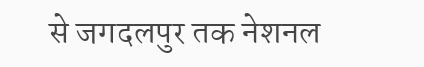से जगदलपुर तक नेशनल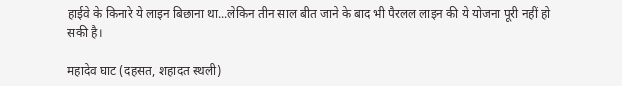हाईवे के किनारे ये लाइन बिछाना था...लेकिन तीन साल बीत जाने के बाद भी पैरलल लाइन की ये योजना पूरी नहीं हो सकी है।

महादेव घाट (दहसत, शहादत स्थली)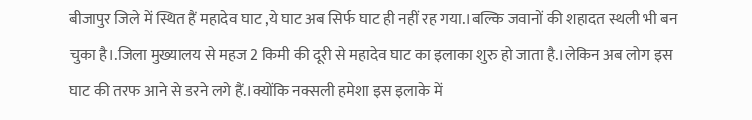बीजापुर जिले में स्थित हैं महादेव घाट ,ये घाट अब सिर्फ घाट ही नहीं रह गया.।बल्कि जवानों की शहादत स्थली भी बन चुका है।.जिला मुख्यालय से महज 2 किमी की दूरी से महादेव घाट का इलाका शुरु हो जाता है.।लेकिन अब लोग इस घाट की तरफ आने से डरने लगे हैं.।क्योंकि नक्सली हमेशा इस इलाके में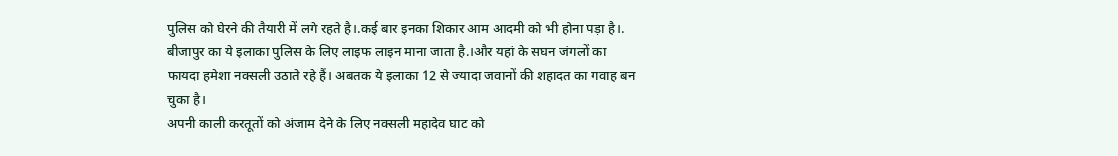पुलिस को घेरने की तैयारी में लगे रहते है।.कई बार इनका शिकार आम आदमी को भी होना पड़ा है।.
बीजापुर का ये इलाका पुलिस के लिए लाइफ लाइन माना जाता है.।और यहां के सघन जंगलों का फायदा हमेशा नक्सली उठाते रहे हैं। अबतक ये इलाका 12 से ज्यादा जवानों की शहादत का गवाह बन चुका है।
अपनी काली करतूतों को अंजाम देने के लिए नक्सली महादेव घाट को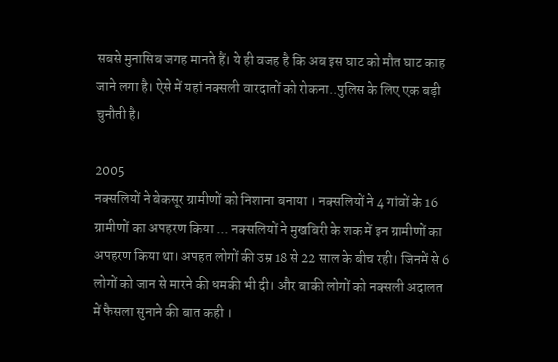सबसे मुनासिब जगह मानते हैं। ये ही वजह है कि अब इस घाट को मौत घाट काह जाने लगा है। ऐसे में यहां नक्सली वारदातों को रोकना..पुलिस के लिए एक बड़ी चुनौती है।

2005
नक्सलियों ने बेकसूर ग्रामीणों को निशाना बनाया । नक्सलियों ने 4 गांवों के 16 ग्रामीणों का अपहरण किया ... नक्सलियों ने मुखबिरी के शक में इन ग्रामीणों का अपहरण किया था। अपहत लोगों की उम्र 18 से 22 साल के बीच रही। जिनमें से 6 लोगों को जान से मारने की धमकी भी दी। और बाकी लोगों को नक्सली अदालत में फैसला सुनाने की बात कही ।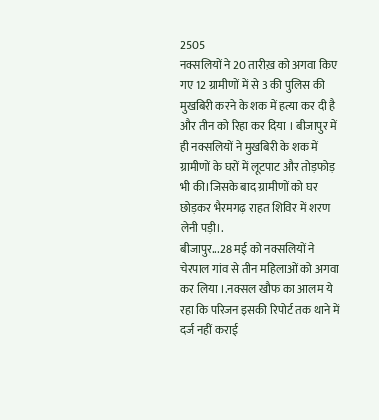2505
नक्सलियों ने 20 तारीख़ को अगवा किए गए 12 ग्रामीणों में से 3 की पुलिस की मुखबिरी करने के शक में हत्या कर दी है और तीन को रिहा कर दिया । बीजापुर में ही नक्सलियों ने मुखबिरी के शक में ग्रामीणों के घरों में लूटपाट और तोड़फोड़ भी की।जिसके बाद ग्रामीणों को घर छोड़कर भैरमगढ़ राहत शिविर में शरण लेनी पड़ी।.
बीजापुर...28 मई को नक्सलियों ने चेरपाल गांव से तीन महिलाओं को अगवा कर लिया ।.नक्सल खौफ का आलम ये रहा कि परिजन इसकी रिपोर्ट तक थाने में दर्ज नहीं कराई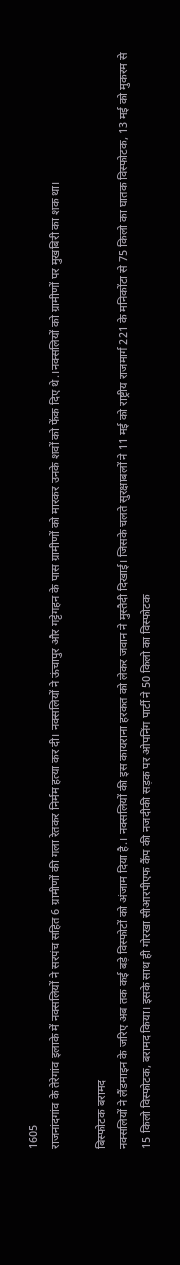1605
राजनांदगांव के तेरेगांव इलाके में नक्सलियों ने सरपंच सहित 6 ग्रामीणों की गला रेतकर निर्मम हत्या कर दी। नक्सलियों ने ऊंचापुर और गट्टेगहन के पास ग्रामीणों को मारकर उनके शवों को फेंक दिए थे.।नक्सलियों को ग्रामीणों पर मुखबिरी का शक था।

बिस्फोटक बरामद
नक्सलियों ने लैंडमाइन के जरिए अब तक कई बड़े विस्फोटों को अंजाम दिया है.। नक्सलियों की इस कायराना हरकत को लेकर जवान ने मुस्तैदी दिखाई। जिसके चलते सुरक्षाबलों ने 11 मई को राष्ट्रीय राजमार्ग 221 के मनिकोंटा से 75 किलो का घातक विस्फोटक, 13 मई को मुकरम से 15 किलो विस्फोटक, बरामद किया। इसके साथ ही गोरखा सीआरपीएफ कैंप की नजदीकी सड़क पर ओपनिंग पार्टी ने 50 किलो का विस्फोटक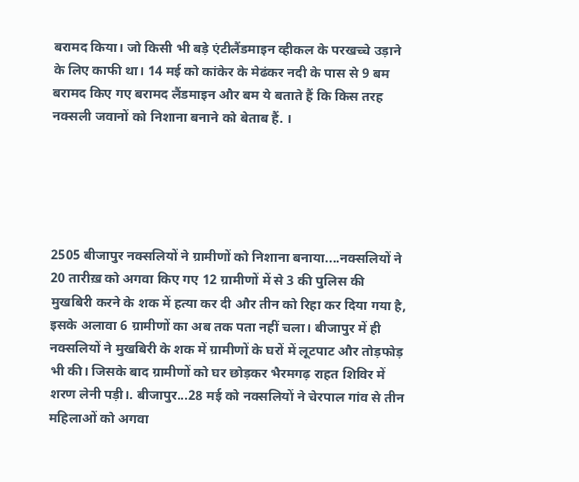बरामद किया। जो किसी भी बड़े एंटीलैंडमाइन व्हीकल के परखच्चे उड़ाने के लिए काफी था। 14 मई को कांकेर के मेढंकर नदी के पास से 9 बम बरामद किए गए बरामद लैंडमाइन और बम ये बताते हैं कि किस तरह नक्सली जवानों को निशाना बनाने को बेताब हैं. ।





2505 बीजापुर नक्सलियों ने ग्रामीणों को निशाना बनाया....नक्सलियों ने 20 तारीख़ को अगवा किए गए 12 ग्रामीणों में से 3 की पुलिस की मुखबिरी करने के शक में हत्या कर दी और तीन को रिहा कर दिया गया है, इसके अलावा 6 ग्रामीणों का अब तक पता नहीं चला। बीजापुर में ही नक्सलियों ने मुखबिरी के शक में ग्रामीणों के घरों में लूटपाट और तोड़फोड़ भी की। जिसके बाद ग्रामीणों को घर छोड़कर भैरमगढ़ राहत शिविर में शरण लेनी पड़ी।. बीजापुर...28 मई को नक्सलियों ने चेरपाल गांव से तीन महिलाओं को अगवा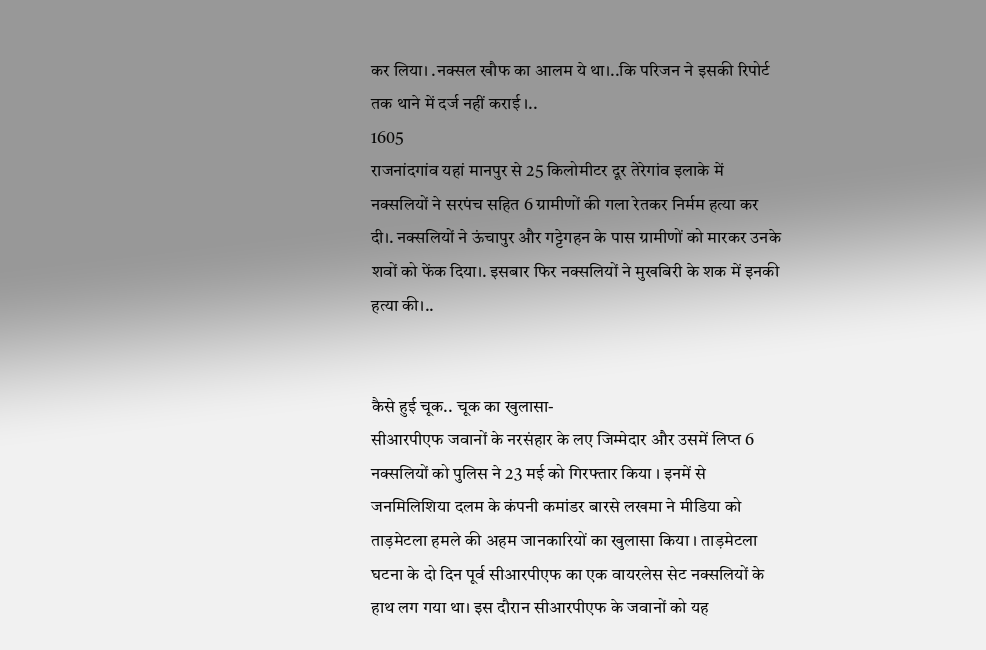कर लिया। .नक्सल खौफ का आलम ये था।..कि परिजन ने इसकी रिपोर्ट तक थाने में दर्ज नहीं कराई ।..
1605
राजनांदगांव यहां मानपुर से 25 किलोमीटर दूर तेरेगांव इलाके में नक्सलियों ने सरपंच सहित 6 ग्रामीणों की गला रेतकर निर्मम हत्या कर दी।. नक्सलियों ने ऊंचापुर और गट्टेगहन के पास ग्रामीणों को मारकर उनके शवों को फेंक दिया।. इसबार फिर नक्सलियों ने मुखबिरी के शक में इनकी हत्या की।..


कैसे हुई चूक.. चूक का खुलासा-
सीआरपीएफ जवानों के नरसंहार के लए जिम्मेदार और उसमें लिप्त 6 नक्सलियों को पुलिस ने 23 मई को गिरफ्तार किया । इनमें से जनमिलिशिया दलम के कंपनी कमांडर बारसे लखमा ने मीडिया को ताड़मेटला हमले की अहम जानकारियों का खुलासा किया । ताड़मेटला घटना के दो दिन पूर्व सीआरपीएफ का एक वायरलेस सेट नक्सलियों के हाथ लग गया था। इस दौरान सीआरपीएफ के जवानों को यह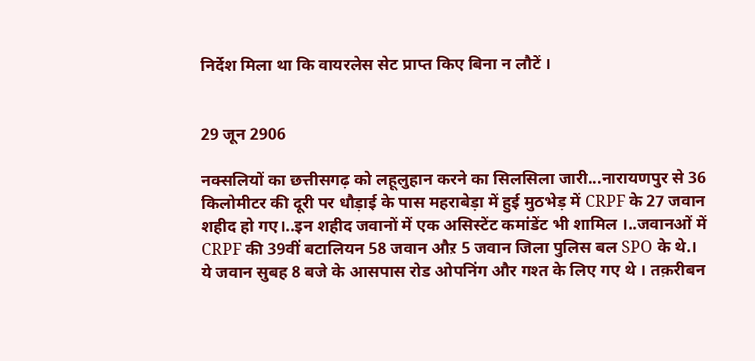निर्देश मिला था कि वायरलेस सेट प्राप्त किए बिना न लौटें ।


29 जून 2906

नक्सलियों का छत्तीसगढ़ को लहूलुहान करने का सिलसिला जारी...नारायणपुर से 36 किलोमीटर की दूरी पर धौड़ाई के पास महराबेड़ा में हुई मुठभेड़ में CRPF के 27 जवान शहीद हो गए।..इन शहीद जवानों में एक असिस्टेंट कमांडेंट भी शामिल ।..जवानओं में CRPF की 39वीं बटालियन 58 जवान औऱ 5 जवान जिला पुलिस बल SPO के थे.।
ये जवान सुबह 8 बजे के आसपास रोड ओपनिंग और गश्त के लिए गए थे । तक़रीबन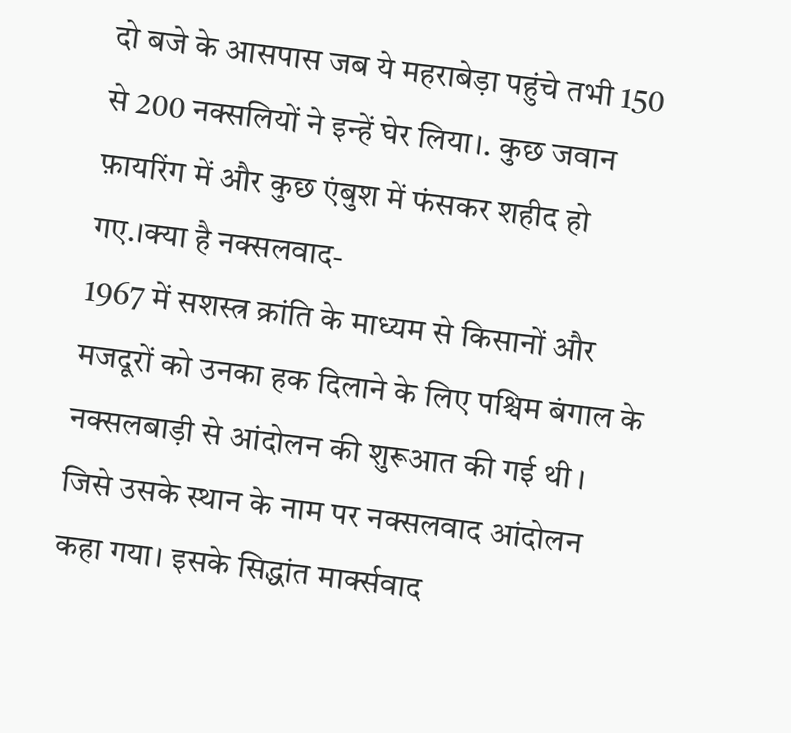दो बजे के आसपास जब ये महराबेड़ा पहुंचे तभी 150 से 200 नक्सलियों ने इन्हें घेर लिया।. कुछ जवान फ़ायरिंग में और कुछ एंबुश में फंसकर शहीद हो गए.।क्या है नक्सलवाद-
1967 में सशस्त्र क्रांति के माध्यम से किसानों और मजदूरों को उनका हक दिलाने के लिए पश्चिम बंगाल के नक्सलबाड़ी से आंदोलन की शुरूआत की गई थी । जिसे उसके स्थान के नाम पर नक्सलवाद आंदोलन कहा गया। इसके सिद्धांत मार्क्सवाद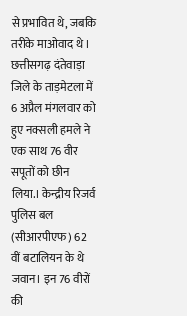से प्रभावित थे, जबकि तरीके माओवाद थे ।
छत्तीसगढ़ दंतेवाड़ा जिले के ताड़मेटला में 6 अप्रैल मंगलवार को हुए नक्सली हमले ने एक साथ 76 वीर सपूतों को छीन लिया.। केन्द्रीय रिजर्व पुलिस बल (सीआरपीएफ) 62 वीं बटालियन के थे जवान। इन 76 वीरों की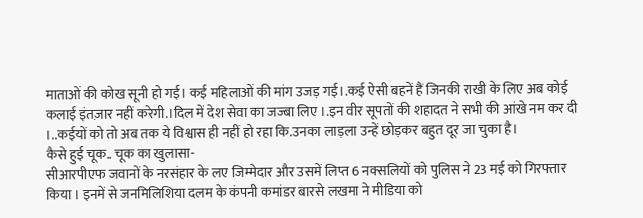माताओं की कोख सूनी हो गई। कई महिलाओं की मांग उजड़ गई।.कई ऐसी बहनें हैं जिनकी राखी के लिए अब कोई कलाई इंतज़ार नहीं करेगी.।दिल में देश सेवा का जज्बा लिए ।.इन वीर सूपतों की शहादत ने सभी की आंखे नम कर दी ।..कईयों को तो अब तक ये विश्वास ही नहीं हो रहा कि.उनका लाड़ला उन्हें छोड़कर बहुत दूर जा चुका है।
कैसे हुई चूक.. चूक का खुलासा-
सीआरपीएफ जवानों के नरसंहार के लए जिम्मेदार और उसमें लिप्त 6 नक्सलियों को पुलिस ने 23 मई को गिरफ्तार किया । इनमें से जनमिलिशिया दलम के कंपनी कमांडर बारसे लखमा ने मीडिया को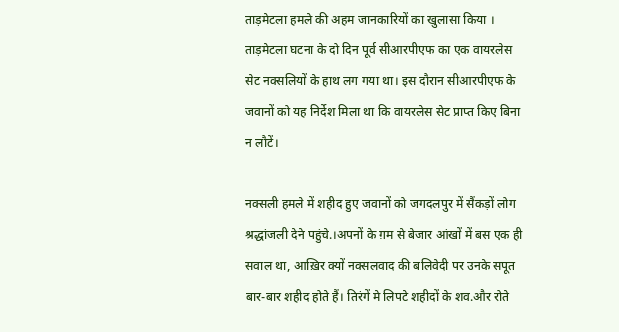ताड़मेटला हमले की अहम जानकारियों का खुलासा किया । ताड़मेटला घटना के दो दिन पूर्व सीआरपीएफ का एक वायरलेस सेट नक्सलियों के हाथ लग गया था। इस दौरान सीआरपीएफ के जवानों को यह निर्देश मिला था कि वायरलेस सेट प्राप्त किए बिना न लौटें।

नक्सली हमले में शहीद हुए जवानों को जगदलपुर में सैंकड़ों लोग श्रद्धांजली देने पहुंचे.।अपनों के ग़म से बेजार आंखों में बस एक ही सवाल था, आख़िर क्यों नक्सलवाद की बलिवेदी पर उनके सपूत बार-बार शहीद होते हैं। तिरंगें मे लिपटे शहीदों के शव.और रोते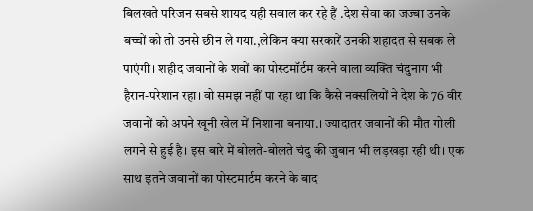बिलखते परिजन सबसे शायद यही सवाल कर रहे हैं .देश सेवा का जज्बा उनके बच्चों को तो उनसे छीन ले गया.,लेकिन क्या सरकारें उनकी शहादत से सबक ले पाएंगी। शहीद जवानों के शवों का पोस्टमॉर्टम करने वाला व्यक्ति चंदुनाग भी हैरान-परेशान रहा। वो समझ नहीं पा रहा था कि कैसे नक्सलियों ने देश के 76 वीर जवानों को अपने खूनी खेल में निशाना बनाया.। ज्यादातर जवानों की मौत गोली लगने से हुई है। इस बारे में बोलते-बोलते चंदु की जुबान भी लड़खड़ा रही थी। एक साथ इतने जवानों का पोस्टमार्टम करने के बाद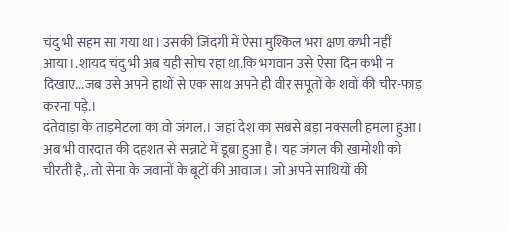चंदु भी सहम सा गया था। उसकी जिंदगी में ऐसा मुश्किल भरा क्षण कभी नहीं आया।.शायद चंदु भी अब यही सोच रहा था.कि भगवान उसे ऐसा दिन कभी न दिखाए...जब उसे अपने हाथों से एक साथ अपने ही वीर सपूतों के शवों की चीर-फाड़ करना पड़े.।
दंतेवाड़ा के ताड़मेटला का वो जंगल.। जहां देश का सबसे बड़ा नक्सली हमला हुआ। अब भी वारदात की दहशत से सन्नाटे में डूबा हुआ है। यह जंगल की खामोशी को चीरती है,. तो सेना के जवानों के बूटों की आवाज। जो अपने साथियों की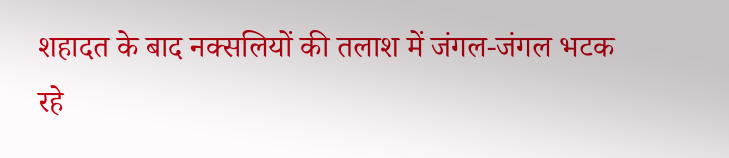शहादत के बाद नक्सलियों की तलाश में जंगल-जंगल भटक रहे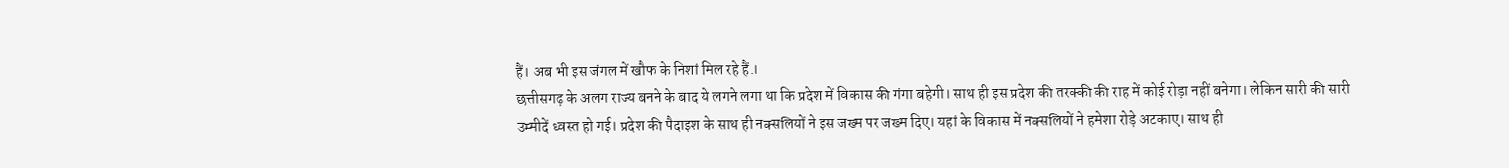हैं। अब भी इस जंगल में खौफ के निशां मिल रहे हैं.।
छत्तीसगढ़ के अलग राज्य बनने के बाद ये लगने लगा था कि प्रदेश में विकास की गंगा बहेगी। साथ ही इस प्रदेश की तरक्की की राह में कोई रोड़ा नहीं बनेगा। लेकिन सारी की सारी उम्मीदें ध्वस्त हो गई। प्रदेश की पैदाइश के साथ ही नक्सलियों ने इस जख्म पर जख्म दिए। यहां के विकास में नक्सलियों ने हमेशा रोड़े अटकाए। साथ ही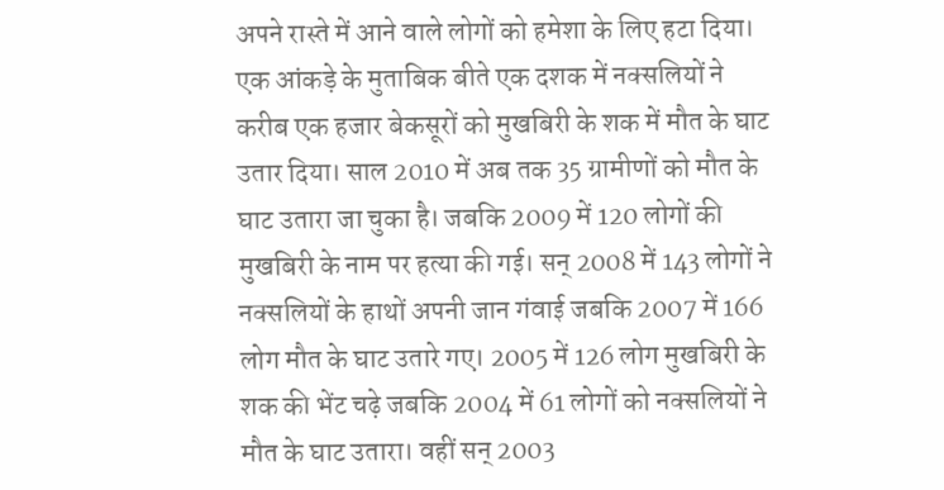अपने रास्ते में आने वाले लोगों को हमेशा के लिए हटा दिया। एक आंकड़े के मुताबिक बीते एक दशक में नक्सलियों ने करीब एक हजार बेकसूरों को मुखबिरी के शक में मौत के घाट उतार दिया। साल 2010 में अब तक 35 ग्रामीणों को मौत के घाट उतारा जा चुका है। जबकि 2009 में 120 लोगों की मुखबिरी के नाम पर हत्या की गई। सन् 2008 में 143 लोगों ने नक्सलियों के हाथों अपनी जान गंवाई जबकि 2007 में 166 लोग मौत के घाट उतारे गए। 2005 में 126 लोग मुखबिरी के शक की भेंट चढ़े जबकि 2004 में 61 लोगों को नक्सलियों ने मौत के घाट उतारा। वहीं सन् 2003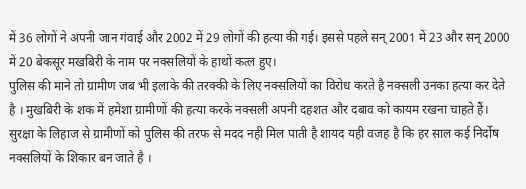में 36 लोगों ने अपनी जान गंवाई और 2002 में 29 लोगों की हत्या की गई। इससे पहले सन् 2001 में 23 और सन् 2000 में 20 बेकसूर मखबिरी के नाम पर नक्सलियों के हाथों कत्ल हुए।
पुलिस की माने तो ग्रामीण जब भी इलाके की तरक्की के लिए नक्सलियों का विरोध करते है नक्सली उनका हत्या कर देते है । मुखबिरी के शक में हमेशा ग्रामीणों की हत्या करके नक्सली अपनी दहशत और दबाव को कायम रखना चाहते हैं। सुरक्षा के लिहाज से ग्रामीणों को पुलिस की तरफ से मदद नही मिल पाती है शायद यही वजह है कि हर साल कई निर्दोष नक्सलियों के शिकार बन जाते है ।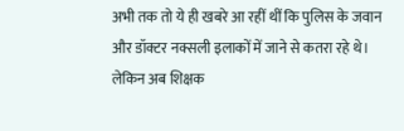अभी तक तो ये ही खबरे आ रहीं थीं कि पुलिस के जवान और डॉक्टर नक्सली इलाकों में जाने से कतरा रहे थे। लेकिन अब शिक्षक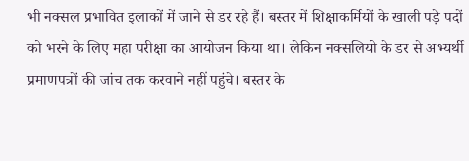भी नक्सल प्रभावित इलाकों में जाने से डर रहे हैं। बस्तर में शिक्षाकर्मियों के खाली पड़े पदों को भरने के लिए महा परीक्षा का आयोजन किया था। लेकिन नक्सलियो के डर से अभ्यर्थी प्रमाणपत्रों की जांच तक करवाने नहीं पहुंचे। बस्तर के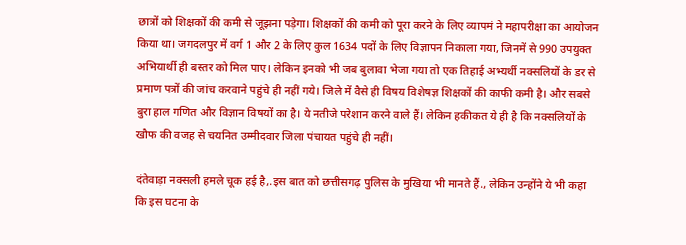छात्रों को शिक्षकों की कमी से जूझना पड़ेगा। शिक्षकों की कमी को पूरा करने के लिए व्यापमं ने महापरीक्षा का आयोजन किया था। जगदलपुर में वर्ग 1 और 2 के लिए कुल 1634 पदों के लिए विज्ञापन निकाला गया, जिनमें से 990 उपयुक्त अभियार्थी ही बस्तर को मिल पाए। लेकिन इनको भी जब बुलावा भेजा गया तो एक तिहाई अभ्यर्थी नक्सलियों के डर से प्रमाण पत्रों की जांच करवाने पहुंचे ही नहीं गये। जिले में वैसे ही विषय विशेषज्ञ शिक्षकों की काफी कमी है। और सबसे बुरा हाल गणित और विज्ञान विषयों का है। ये नतीजे परेशान करने वाले हैं। लेकिन हकीकत ये ही है कि नक्सलियों के खौफ की वजह से चयनित उम्मीदवार जिला पंचायत पहुंचे ही नहीं।

दंतेवाड़ा नक्सली हमले चूक हई है,.इस बात को छत्तीसगढ़ पुलिस के मुखिया भी मानते हैं., लेकिन उन्होंने ये भी कहा कि इस घटना के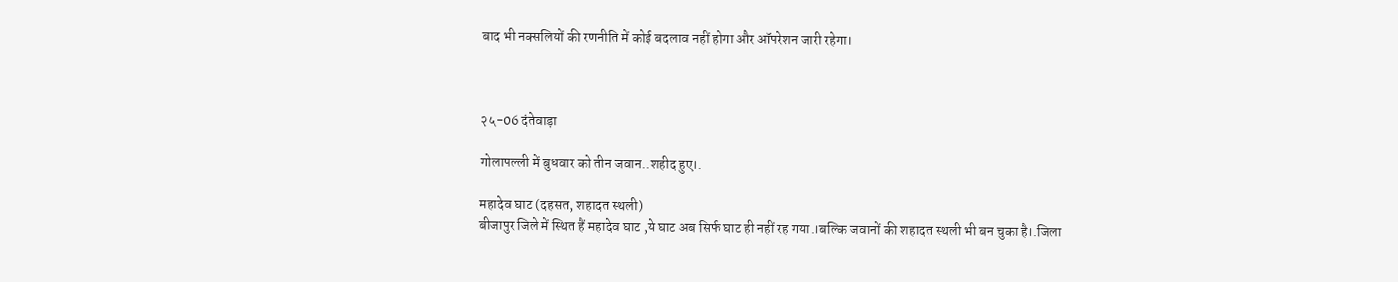बाद भी नक्सलियों की रणनीति में कोई बदलाव नहीं होगा और ऑपरेशन जारी रहेगा।



२५-06 दंतेवाड़ा

गोलापल्ली में बुधवार को तीन जवान..शहीद हुए।.

महादेव घाट (दहसत, शहादत स्थली)
बीजापुर जिले में स्थित हैं महादेव घाट ,ये घाट अब सिर्फ घाट ही नहीं रह गया.।बल्कि जवानों की शहादत स्थली भी बन चुका है।.जिला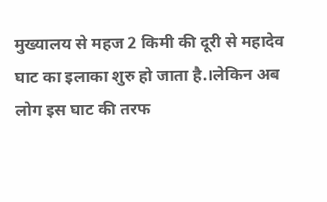मुख्यालय से महज 2 किमी की दूरी से महादेव घाट का इलाका शुरु हो जाता है.।लेकिन अब लोग इस घाट की तरफ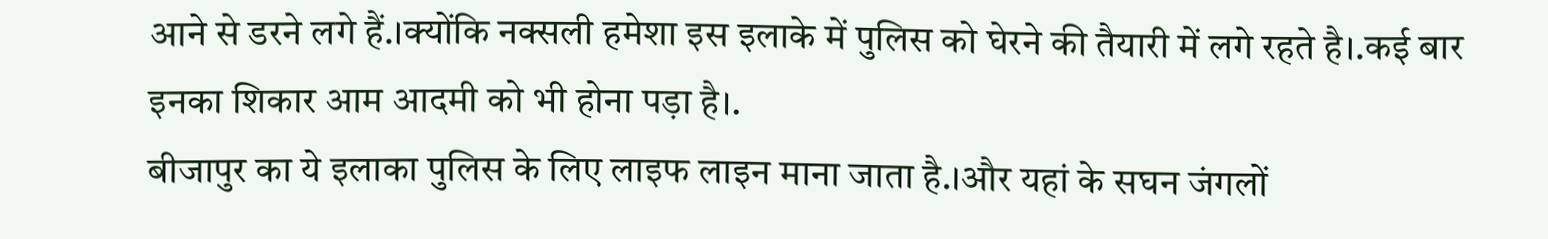आने से डरने लगे हैं.।क्योंकि नक्सली हमेशा इस इलाके में पुलिस को घेरने की तैयारी में लगे रहते है।.कई बार इनका शिकार आम आदमी को भी होना पड़ा है।.
बीजापुर का ये इलाका पुलिस के लिए लाइफ लाइन माना जाता है.।और यहां के सघन जंगलों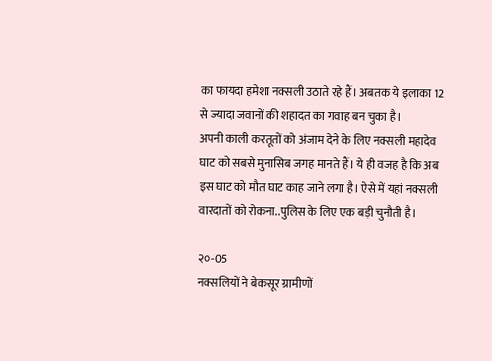का फायदा हमेशा नक्सली उठाते रहे हैं। अबतक ये इलाका 12 से ज्यादा जवानों की शहादत का गवाह बन चुका है।
अपनी काली करतूतों को अंजाम देने के लिए नक्सली महादेव घाट को सबसे मुनासिब जगह मानते हैं। ये ही वजह है कि अब इस घाट को मौत घाट काह जाने लगा है। ऐसे में यहां नक्सली वारदातों को रोकना..पुलिस के लिए एक बड़ी चुनौती है।

२०-05
नक्सलियों ने बेकसूर ग्रामीणों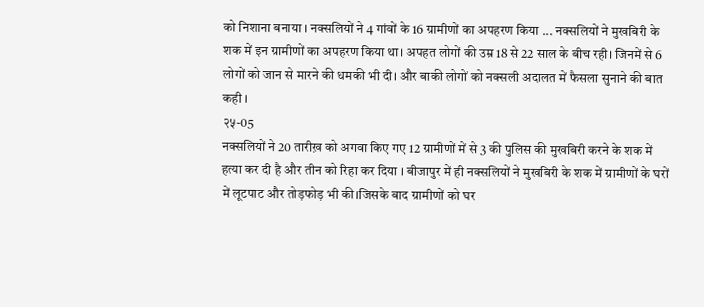को निशाना बनाया । नक्सलियों ने 4 गांवों के 16 ग्रामीणों का अपहरण किया ... नक्सलियों ने मुखबिरी के शक में इन ग्रामीणों का अपहरण किया था। अपहत लोगों की उम्र 18 से 22 साल के बीच रही। जिनमें से 6 लोगों को जान से मारने की धमकी भी दी। और बाकी लोगों को नक्सली अदालत में फैसला सुनाने की बात कही ।
२५-05
नक्सलियों ने 20 तारीख़ को अगवा किए गए 12 ग्रामीणों में से 3 की पुलिस की मुखबिरी करने के शक में हत्या कर दी है और तीन को रिहा कर दिया । बीजापुर में ही नक्सलियों ने मुखबिरी के शक में ग्रामीणों के घरों में लूटपाट और तोड़फोड़ भी की।जिसके बाद ग्रामीणों को घर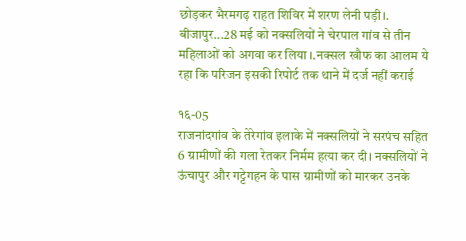छोड़कर भैरमगढ़ राहत शिविर में शरण लेनी पड़ी।.
बीजापुर...28 मई को नक्सलियों ने चेरपाल गांव से तीन महिलाओं को अगवा कर लिया ।.नक्सल खौफ का आलम ये रहा कि परिजन इसकी रिपोर्ट तक थाने में दर्ज नहीं कराई

१६-05
राजनांदगांव के तेरेगांव इलाके में नक्सलियों ने सरपंच सहित 6 ग्रामीणों की गला रेतकर निर्मम हत्या कर दी। नक्सलियों ने ऊंचापुर और गट्टेगहन के पास ग्रामीणों को मारकर उनके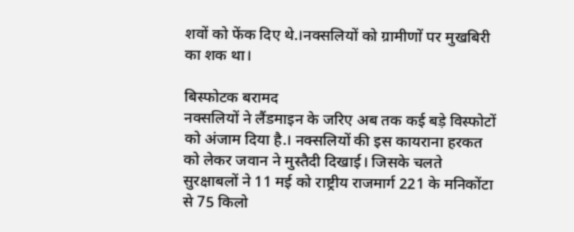शवों को फेंक दिए थे.।नक्सलियों को ग्रामीणों पर मुखबिरी का शक था।

बिस्फोटक बरामद
नक्सलियों ने लैंडमाइन के जरिए अब तक कई बड़े विस्फोटों को अंजाम दिया है.। नक्सलियों की इस कायराना हरकत को लेकर जवान ने मुस्तैदी दिखाई। जिसके चलते सुरक्षाबलों ने 11 मई को राष्ट्रीय राजमार्ग 221 के मनिकोंटा से 75 किलो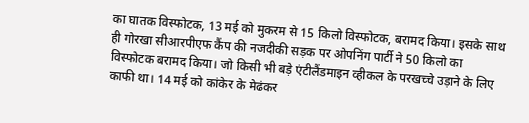का घातक विस्फोटक, 13 मई को मुकरम से 15 किलो विस्फोटक, बरामद किया। इसके साथ ही गोरखा सीआरपीएफ कैंप की नजदीकी सड़क पर ओपनिंग पार्टी ने 50 किलो का विस्फोटक बरामद किया। जो किसी भी बड़े एंटीलैंडमाइन व्हीकल के परखच्चे उड़ाने के लिए काफी था। 14 मई को कांकेर के मेढंकर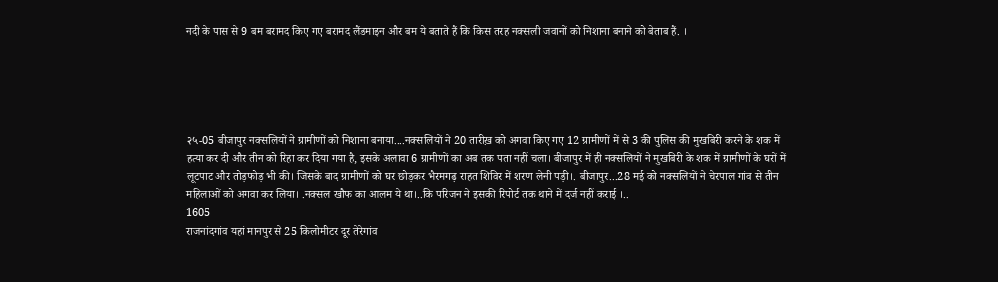नदी के पास से 9 बम बरामद किए गए बरामद लैंडमाइन और बम ये बताते हैं कि किस तरह नक्सली जवानों को निशाना बनाने को बेताब हैं. ।





२५-05 बीजापुर नक्सलियों ने ग्रामीणों को निशाना बनाया....नक्सलियों ने 20 तारीख़ को अगवा किए गए 12 ग्रामीणों में से 3 की पुलिस की मुखबिरी करने के शक में हत्या कर दी और तीन को रिहा कर दिया गया है, इसके अलावा 6 ग्रामीणों का अब तक पता नहीं चला। बीजापुर में ही नक्सलियों ने मुखबिरी के शक में ग्रामीणों के घरों में लूटपाट और तोड़फोड़ भी की। जिसके बाद ग्रामीणों को घर छोड़कर भैरमगढ़ राहत शिविर में शरण लेनी पड़ी।. बीजापुर...28 मई को नक्सलियों ने चेरपाल गांव से तीन महिलाओं को अगवा कर लिया। .नक्सल खौफ का आलम ये था।..कि परिजन ने इसकी रिपोर्ट तक थाने में दर्ज नहीं कराई ।..
1605
राजनांदगांव यहां मानपुर से 25 किलोमीटर दूर तेरेगांव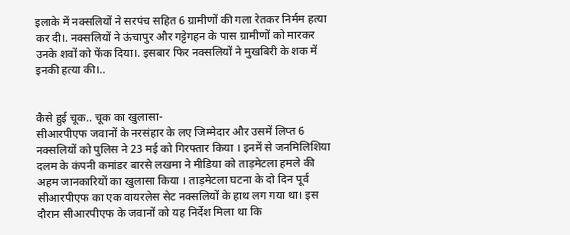इलाके में नक्सलियों ने सरपंच सहित 6 ग्रामीणों की गला रेतकर निर्मम हत्या कर दी।. नक्सलियों ने ऊंचापुर और गट्टेगहन के पास ग्रामीणों को मारकर उनके शवों को फेंक दिया।. इसबार फिर नक्सलियों ने मुखबिरी के शक में इनकी हत्या की।..


कैसे हुई चूक.. चूक का खुलासा-
सीआरपीएफ जवानों के नरसंहार के लए जिम्मेदार और उसमें लिप्त 6 नक्सलियों को पुलिस ने 23 मई को गिरफ्तार किया । इनमें से जनमिलिशिया दलम के कंपनी कमांडर बारसे लखमा ने मीडिया को ताड़मेटला हमले की अहम जानकारियों का खुलासा किया । ताड़मेटला घटना के दो दिन पूर्व सीआरपीएफ का एक वायरलेस सेट नक्सलियों के हाथ लग गया था। इस दौरान सीआरपीएफ के जवानों को यह निर्देश मिला था कि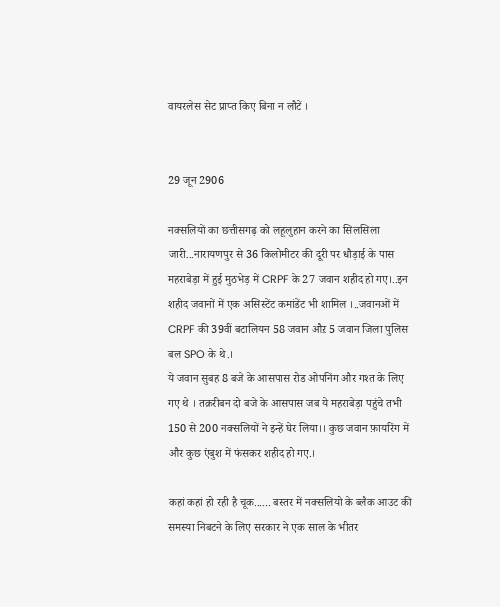वायरलेस सेट प्राप्त किए बिना न लौटें ।


29 जून 2906

नक्सलियों का छत्तीसगढ़ को लहूलुहान करने का सिलसिला जारी...नारायणपुर से 36 किलोमीटर की दूरी पर धौड़ाई के पास महराबेड़ा में हुई मुठभेड़ में CRPF के 27 जवान शहीद हो गए।..इन शहीद जवानों में एक असिस्टेंट कमांडेंट भी शामिल ।..जवानओं में CRPF की 39वीं बटालियन 58 जवान औऱ 5 जवान जिला पुलिस बल SPO के थे.।
ये जवान सुबह 8 बजे के आसपास रोड ओपनिंग और गश्त के लिए गए थे । तक़रीबन दो बजे के आसपास जब ये महराबेड़ा पहुंचे तभी 150 से 200 नक्सलियों ने इन्हें घेर लिया।। कुछ जवान फ़ायरिंग में और कुछ एंबुश में फंसकर शहीद हो गए.।

कहां कहां हो रही है चूक...... बस्तर में नक्सलियो के ब्लैक आउट की समस्या निबटने के लिए सरकार ने एक साल के भीतर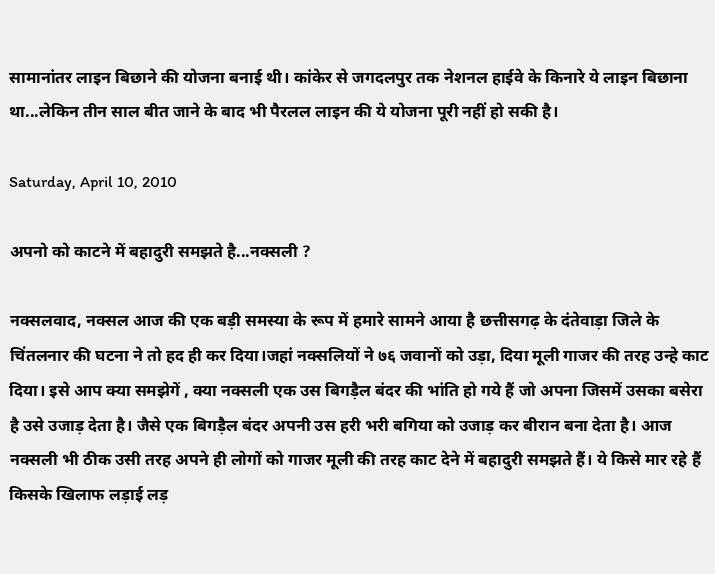सामानांतर लाइन बिछाने की योजना बनाई थी। कांकेर से जगदलपुर तक नेशनल हाईवे के किनारे ये लाइन बिछाना था...लेकिन तीन साल बीत जाने के बाद भी पैरलल लाइन की ये योजना पूरी नहीं हो सकी है।

Saturday, April 10, 2010

अपनो को काटने में बहादुरी समझते है...नक्सली ?

नक्सलवाद, नक्सल आज की एक बड़ी समस्या के रूप में हमारे सामने आया है छत्तीसगढ़ के दंतेवाड़ा जिले के चिंतलनार की घटना ने तो हद ही कर दिया।जहां नक्सलियों ने ७६ जवानों को उड़ा, दिया मूली गाजर की तरह उन्हे काट दिया। इसे आप क्या समझेगें , क्या नक्सली एक उस बिगड़ैल बंदर की भांति हो गये हैं जो अपना जिसमें उसका बसेरा है उसे उजाड़ देता है। जैसे एक बिगड़ैल बंदर अपनी उस हरी भरी बगिया को उजाड़ कर बीरान बना देता है। आज नक्सली भी ठीक उसी तरह अपने ही लोगों को गाजर मूली की तरह काट देने में बहादुरी समझते हैं। ये किसे मार रहे हैं किसके खिलाफ लड़ाई लड़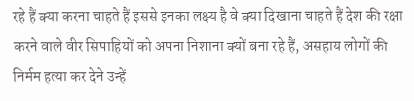रहे हैं क्या करना चाहते हैं इससे इनका लक्ष्य है वे क्या दिखाना चाहते हैं देश की रक्षा करने वाले वीर सिपाहियों को अपना निशाना क्यों बना रहे हैं, असहाय लोगों की निर्मम हत्या कर देने उन्हें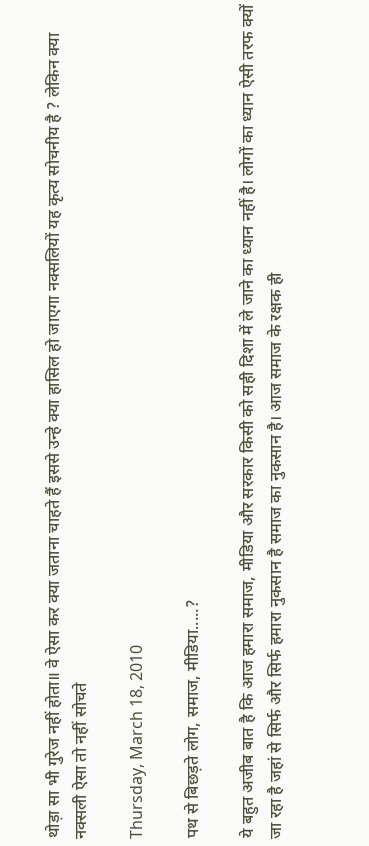थोड़ा सा भी गुरेज नहीं होता॥ वे ऐसा कर क्या जताना चाहते हैं इससे उन्हे क्या हासिल हो जाएगा नक्सलियों यह कृत्य सोचनीय है ? लेकिन क्या नक्सली ऐसा तो नहीं सोचते

Thursday, March 18, 2010

पथ से बिछड़ते लोग, समाज, मीडिया.....?

ये बहुत अजीब बात है कि आज हमारा समाज, मीडिया और सरकार किसी को सही दिशा में ले जाने का ध्यान नहीं है। लोगों का ध्यान ऐसी तरफ क्यों जा रहा है जहां से सिर्फ और सिर्फ हमारा नुकसान है समाज का नुकसान है। आज समाज के रक्षक ही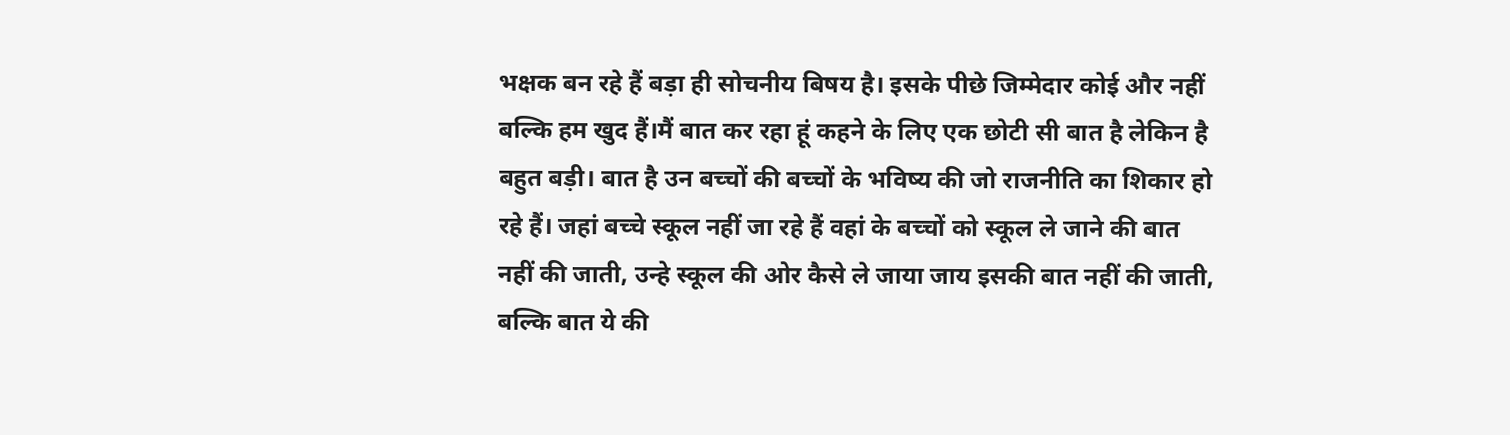भक्षक बन रहे हैं बड़ा ही सोचनीय बिषय है। इसके पीछे जिम्मेदार कोई और नहीं बल्कि हम खुद हैं।मैं बात कर रहा हूं कहने के लिए एक छोटी सी बात है लेकिन है बहुत बड़ी। बात है उन बच्चों की बच्चों के भविष्य की जो राजनीति का शिकार हो रहे हैं। जहां बच्चे स्कूल नहीं जा रहे हैं वहां के बच्चों को स्कूल ले जाने की बात नहीं की जाती, उन्हे स्कूल की ओर कैसे ले जाया जाय इसकी बात नहीं की जाती, बल्कि बात ये की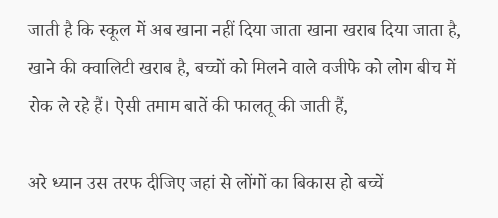जाती है कि स्कूल में अब खाना नहीं दिया जाता खाना खराब दिया जाता है, खाने की क्वालिटी खराब है, बच्चों को मिलने वाले वजीफे को लोग बीच में रोक ले रहे हैं। ऐसी तमाम बातें की फालतू की जाती हैं,

अरे ध्यान उस तरफ दीजिए जहां से लोंगों का बिकास हो बच्चें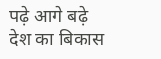पढ़े आगे बढ़े देश का बिकास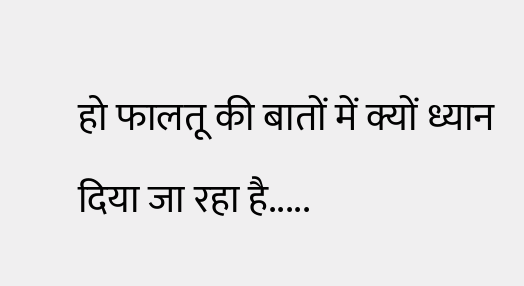हो फालतू की बातों में क्यों ध्यान दिया जा रहा है.....